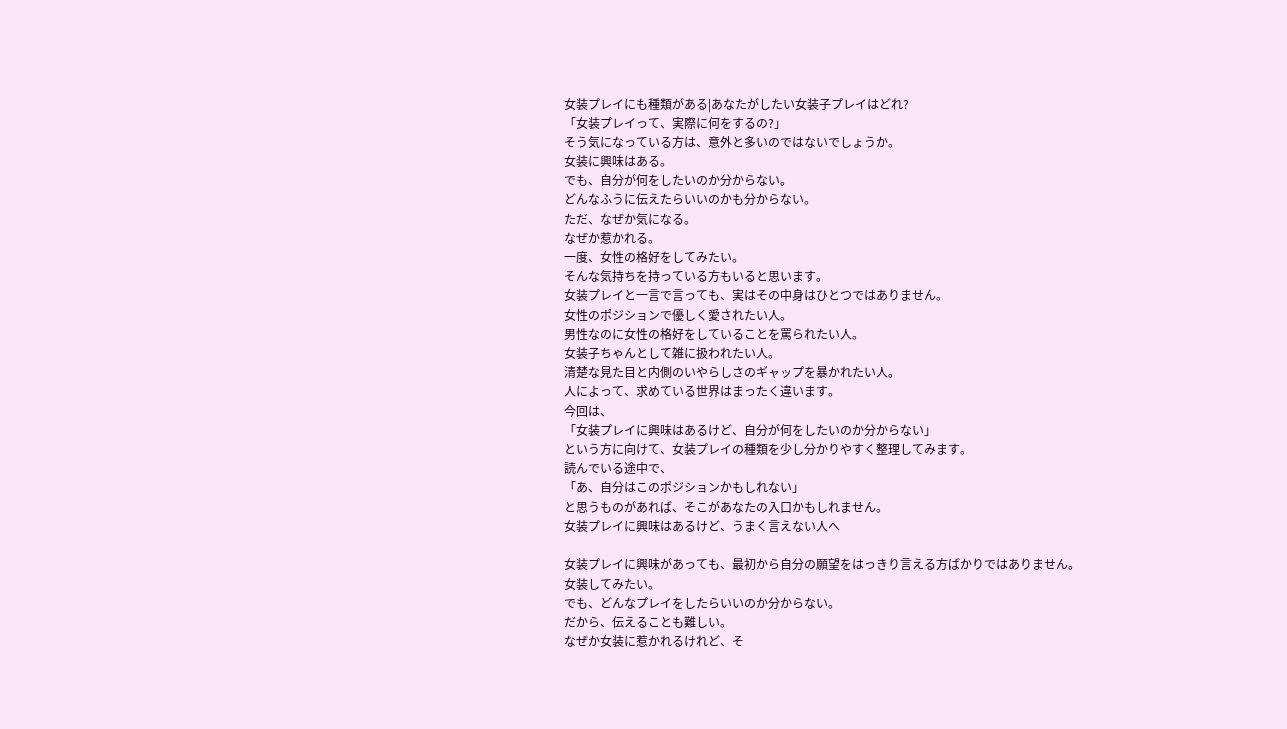女装プレイにも種類がある|あなたがしたい女装子プレイはどれ?
「女装プレイって、実際に何をするの?」
そう気になっている方は、意外と多いのではないでしょうか。
女装に興味はある。
でも、自分が何をしたいのか分からない。
どんなふうに伝えたらいいのかも分からない。
ただ、なぜか気になる。
なぜか惹かれる。
一度、女性の格好をしてみたい。
そんな気持ちを持っている方もいると思います。
女装プレイと一言で言っても、実はその中身はひとつではありません。
女性のポジションで優しく愛されたい人。
男性なのに女性の格好をしていることを罵られたい人。
女装子ちゃんとして雑に扱われたい人。
清楚な見た目と内側のいやらしさのギャップを暴かれたい人。
人によって、求めている世界はまったく違います。
今回は、
「女装プレイに興味はあるけど、自分が何をしたいのか分からない」
という方に向けて、女装プレイの種類を少し分かりやすく整理してみます。
読んでいる途中で、
「あ、自分はこのポジションかもしれない」
と思うものがあれば、そこがあなたの入口かもしれません。
女装プレイに興味はあるけど、うまく言えない人へ

女装プレイに興味があっても、最初から自分の願望をはっきり言える方ばかりではありません。
女装してみたい。
でも、どんなプレイをしたらいいのか分からない。
だから、伝えることも難しい。
なぜか女装に惹かれるけれど、そ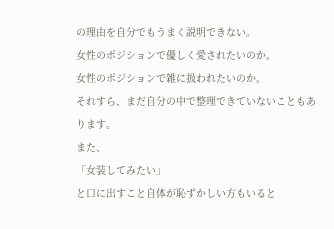の理由を自分でもうまく説明できない。
女性のポジションで優しく愛されたいのか。
女性のポジションで雑に扱われたいのか。
それすら、まだ自分の中で整理できていないこともあります。
また、
「女装してみたい」
と口に出すこと自体が恥ずかしい方もいると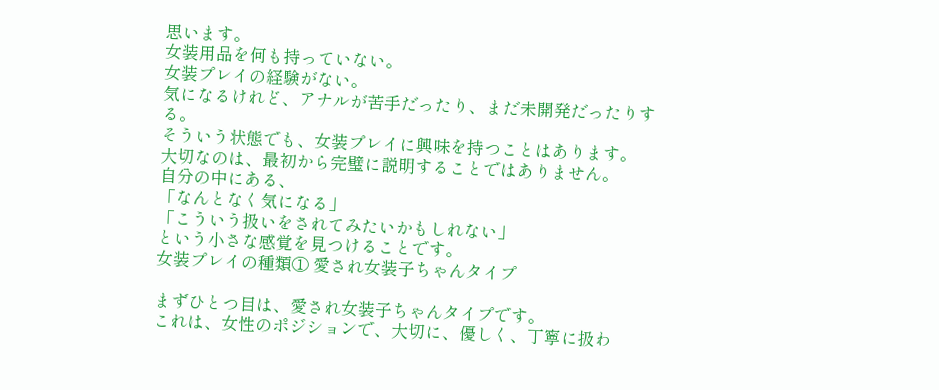思います。
女装用品を何も持っていない。
女装プレイの経験がない。
気になるけれど、アナルが苦手だったり、まだ未開発だったりする。
そういう状態でも、女装プレイに興味を持つことはあります。
大切なのは、最初から完璧に説明することではありません。
自分の中にある、
「なんとなく気になる」
「こういう扱いをされてみたいかもしれない」
という小さな感覚を見つけることです。
女装プレイの種類① 愛され女装子ちゃんタイプ

まずひとつ目は、愛され女装子ちゃんタイプです。
これは、女性のポジションで、大切に、優しく、丁寧に扱わ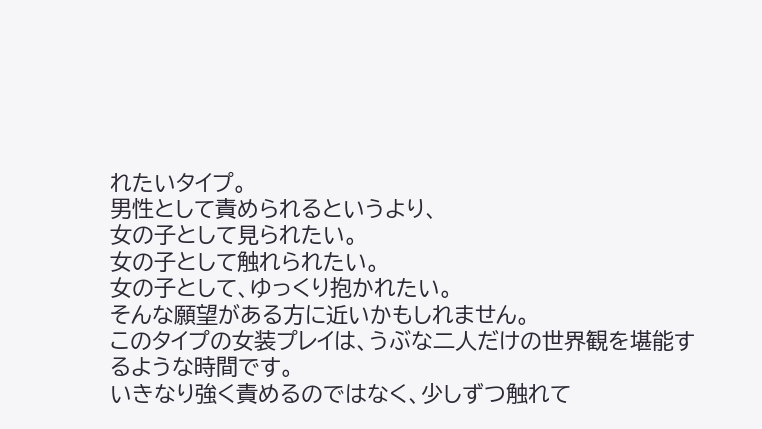れたいタイプ。
男性として責められるというより、
女の子として見られたい。
女の子として触れられたい。
女の子として、ゆっくり抱かれたい。
そんな願望がある方に近いかもしれません。
このタイプの女装プレイは、うぶな二人だけの世界観を堪能するような時間です。
いきなり強く責めるのではなく、少しずつ触れて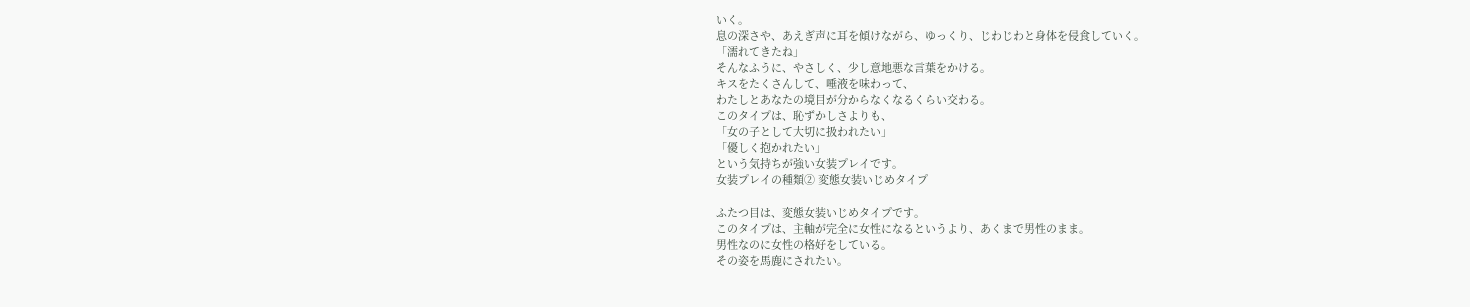いく。
息の深さや、あえぎ声に耳を傾けながら、ゆっくり、じわじわと身体を侵食していく。
「濡れてきたね」
そんなふうに、やさしく、少し意地悪な言葉をかける。
キスをたくさんして、唾液を味わって、
わたしとあなたの境目が分からなくなるくらい交わる。
このタイプは、恥ずかしさよりも、
「女の子として大切に扱われたい」
「優しく抱かれたい」
という気持ちが強い女装プレイです。
女装プレイの種類② 変態女装いじめタイプ

ふたつ目は、変態女装いじめタイプです。
このタイプは、主軸が完全に女性になるというより、あくまで男性のまま。
男性なのに女性の格好をしている。
その姿を馬鹿にされたい。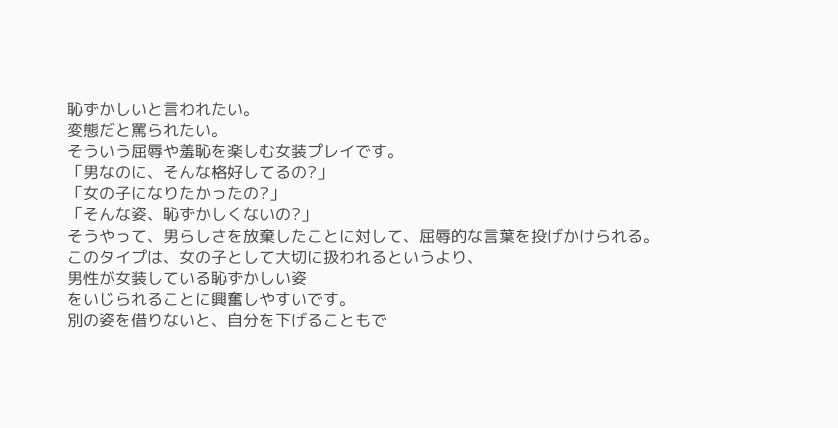恥ずかしいと言われたい。
変態だと罵られたい。
そういう屈辱や羞恥を楽しむ女装プレイです。
「男なのに、そんな格好してるの?」
「女の子になりたかったの?」
「そんな姿、恥ずかしくないの?」
そうやって、男らしさを放棄したことに対して、屈辱的な言葉を投げかけられる。
このタイプは、女の子として大切に扱われるというより、
男性が女装している恥ずかしい姿
をいじられることに興奮しやすいです。
別の姿を借りないと、自分を下げることもで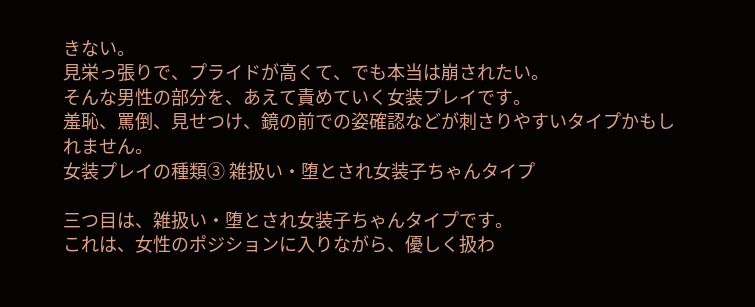きない。
見栄っ張りで、プライドが高くて、でも本当は崩されたい。
そんな男性の部分を、あえて責めていく女装プレイです。
羞恥、罵倒、見せつけ、鏡の前での姿確認などが刺さりやすいタイプかもしれません。
女装プレイの種類③ 雑扱い・堕とされ女装子ちゃんタイプ

三つ目は、雑扱い・堕とされ女装子ちゃんタイプです。
これは、女性のポジションに入りながら、優しく扱わ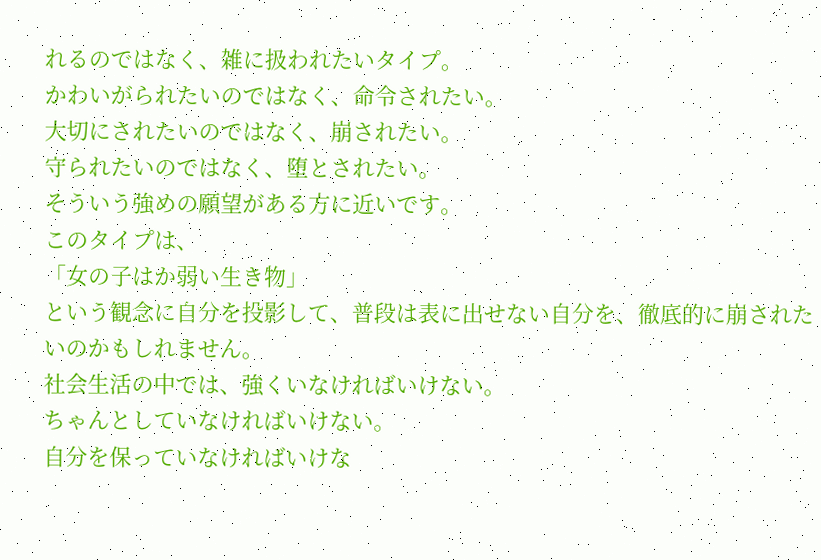れるのではなく、雑に扱われたいタイプ。
かわいがられたいのではなく、命令されたい。
大切にされたいのではなく、崩されたい。
守られたいのではなく、堕とされたい。
そういう強めの願望がある方に近いです。
このタイプは、
「女の子はか弱い生き物」
という観念に自分を投影して、普段は表に出せない自分を、徹底的に崩されたいのかもしれません。
社会生活の中では、強くいなければいけない。
ちゃんとしていなければいけない。
自分を保っていなければいけな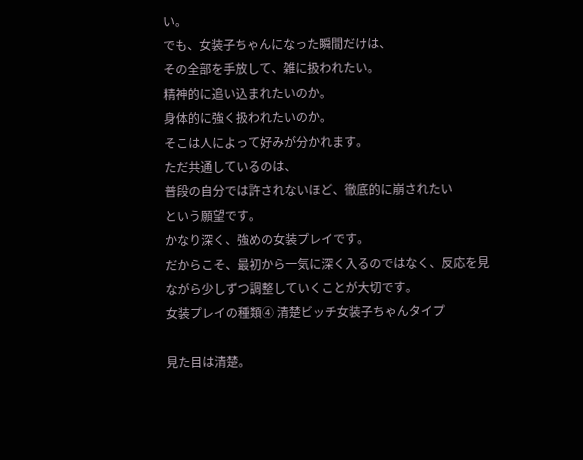い。
でも、女装子ちゃんになった瞬間だけは、
その全部を手放して、雑に扱われたい。
精神的に追い込まれたいのか。
身体的に強く扱われたいのか。
そこは人によって好みが分かれます。
ただ共通しているのは、
普段の自分では許されないほど、徹底的に崩されたい
という願望です。
かなり深く、強めの女装プレイです。
だからこそ、最初から一気に深く入るのではなく、反応を見ながら少しずつ調整していくことが大切です。
女装プレイの種類④ 清楚ビッチ女装子ちゃんタイプ

見た目は清楚。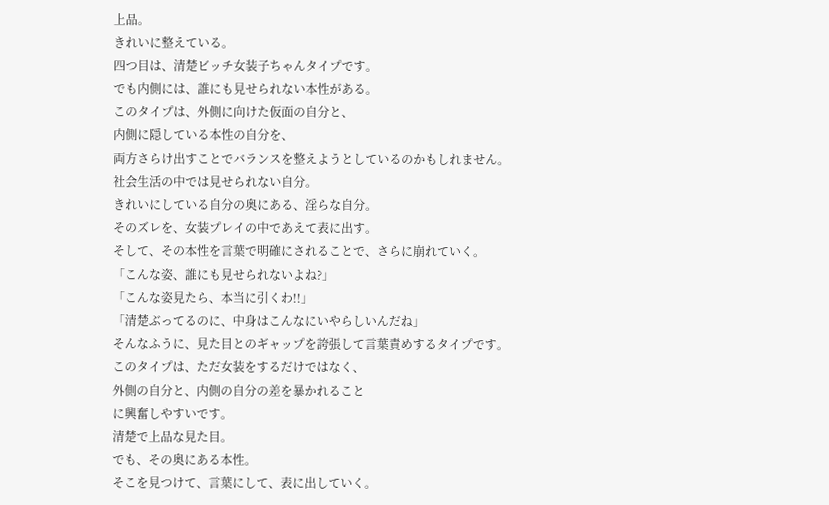上品。
きれいに整えている。
四つ目は、清楚ビッチ女装子ちゃんタイプです。
でも内側には、誰にも見せられない本性がある。
このタイプは、外側に向けた仮面の自分と、
内側に隠している本性の自分を、
両方さらけ出すことでバランスを整えようとしているのかもしれません。
社会生活の中では見せられない自分。
きれいにしている自分の奥にある、淫らな自分。
そのズレを、女装プレイの中であえて表に出す。
そして、その本性を言葉で明確にされることで、さらに崩れていく。
「こんな姿、誰にも見せられないよね?」
「こんな姿見たら、本当に引くわ!!」
「清楚ぶってるのに、中身はこんなにいやらしいんだね」
そんなふうに、見た目とのギャップを誇張して言葉責めするタイプです。
このタイプは、ただ女装をするだけではなく、
外側の自分と、内側の自分の差を暴かれること
に興奮しやすいです。
清楚で上品な見た目。
でも、その奥にある本性。
そこを見つけて、言葉にして、表に出していく。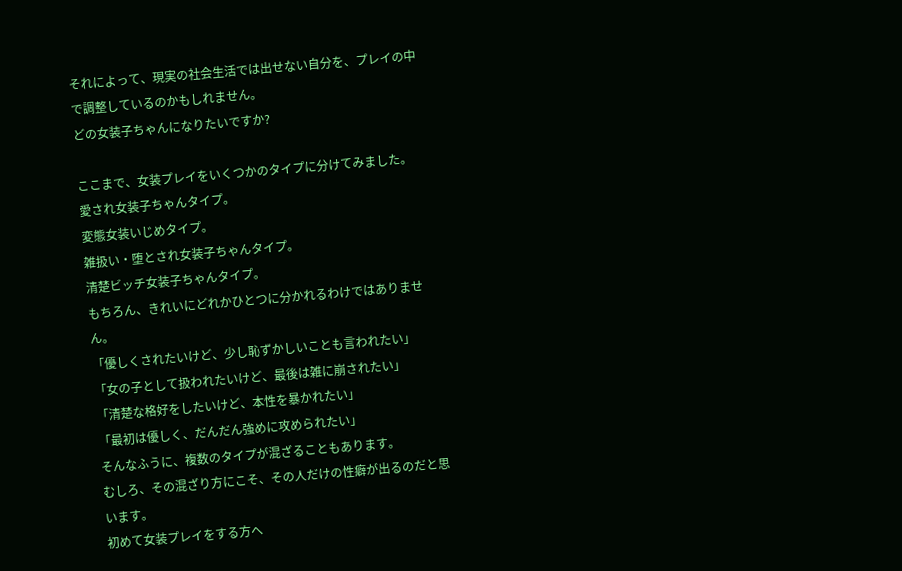それによって、現実の社会生活では出せない自分を、プレイの中で調整しているのかもしれません。
どの女装子ちゃんになりたいですか?

ここまで、女装プレイをいくつかのタイプに分けてみました。
愛され女装子ちゃんタイプ。
変態女装いじめタイプ。
雑扱い・堕とされ女装子ちゃんタイプ。
清楚ビッチ女装子ちゃんタイプ。
もちろん、きれいにどれかひとつに分かれるわけではありません。
「優しくされたいけど、少し恥ずかしいことも言われたい」
「女の子として扱われたいけど、最後は雑に崩されたい」
「清楚な格好をしたいけど、本性を暴かれたい」
「最初は優しく、だんだん強めに攻められたい」
そんなふうに、複数のタイプが混ざることもあります。
むしろ、その混ざり方にこそ、その人だけの性癖が出るのだと思います。
初めて女装プレイをする方へ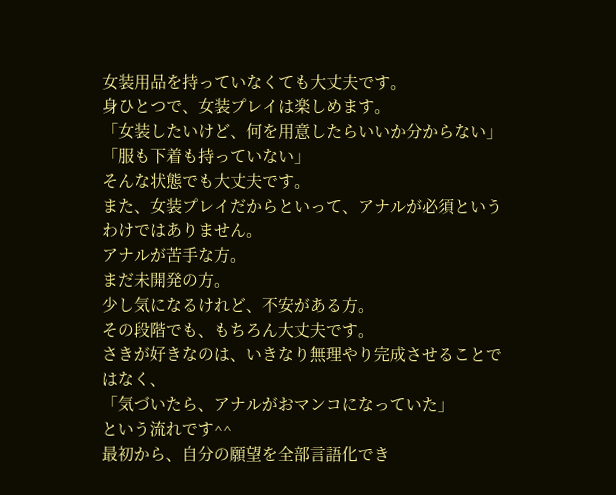女装用品を持っていなくても大丈夫です。
身ひとつで、女装プレイは楽しめます。
「女装したいけど、何を用意したらいいか分からない」
「服も下着も持っていない」
そんな状態でも大丈夫です。
また、女装プレイだからといって、アナルが必須というわけではありません。
アナルが苦手な方。
まだ未開発の方。
少し気になるけれど、不安がある方。
その段階でも、もちろん大丈夫です。
さきが好きなのは、いきなり無理やり完成させることではなく、
「気づいたら、アナルがおマンコになっていた」
という流れです^^
最初から、自分の願望を全部言語化でき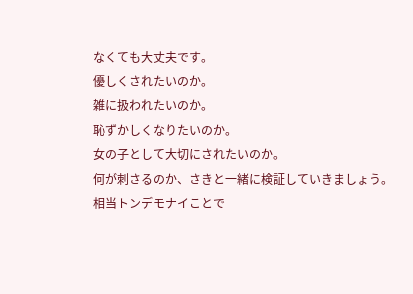なくても大丈夫です。
優しくされたいのか。
雑に扱われたいのか。
恥ずかしくなりたいのか。
女の子として大切にされたいのか。
何が刺さるのか、さきと一緒に検証していきましょう。
相当トンデモナイことで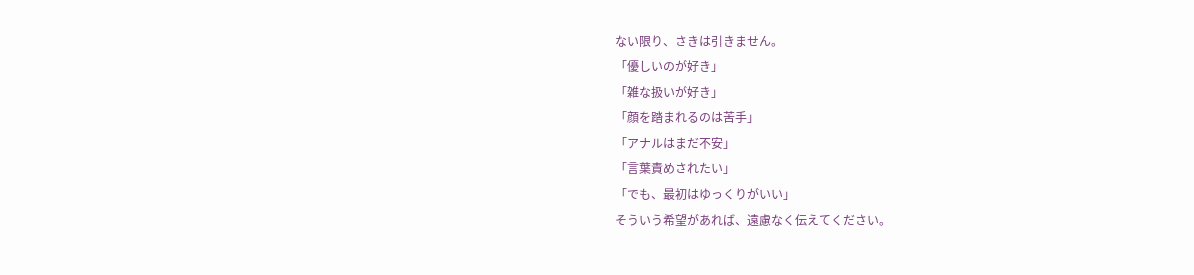ない限り、さきは引きません。
「優しいのが好き」
「雑な扱いが好き」
「顔を踏まれるのは苦手」
「アナルはまだ不安」
「言葉責めされたい」
「でも、最初はゆっくりがいい」
そういう希望があれば、遠慮なく伝えてください。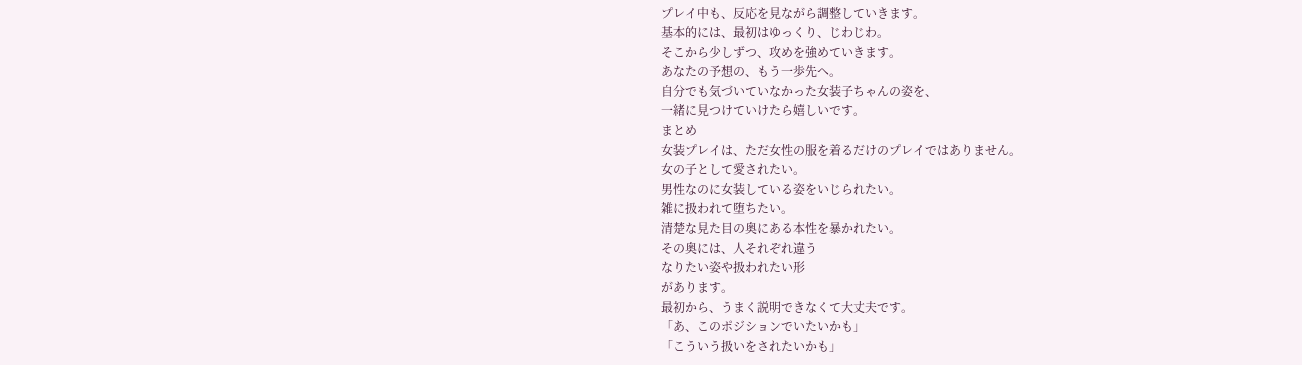プレイ中も、反応を見ながら調整していきます。
基本的には、最初はゆっくり、じわじわ。
そこから少しずつ、攻めを強めていきます。
あなたの予想の、もう一歩先へ。
自分でも気づいていなかった女装子ちゃんの姿を、
一緒に見つけていけたら嬉しいです。
まとめ
女装プレイは、ただ女性の服を着るだけのプレイではありません。
女の子として愛されたい。
男性なのに女装している姿をいじられたい。
雑に扱われて堕ちたい。
清楚な見た目の奥にある本性を暴かれたい。
その奥には、人それぞれ違う
なりたい姿や扱われたい形
があります。
最初から、うまく説明できなくて大丈夫です。
「あ、このポジションでいたいかも」
「こういう扱いをされたいかも」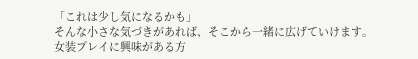「これは少し気になるかも」
そんな小さな気づきがあれば、そこから一緒に広げていけます。
女装プレイに興味がある方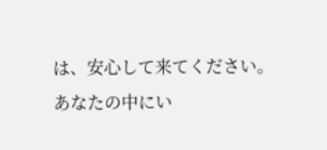は、安心して来てください。
あなたの中にい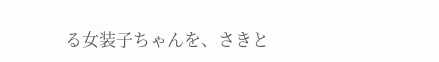る女装子ちゃんを、さきと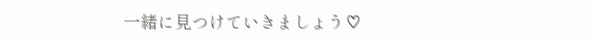一緒に見つけていきましょう♡